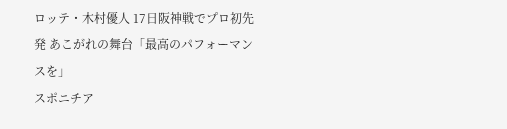ロッテ・木村優人 17日阪神戦でプロ初先発 あこがれの舞台「最高のパフォーマンスを」
スポニチア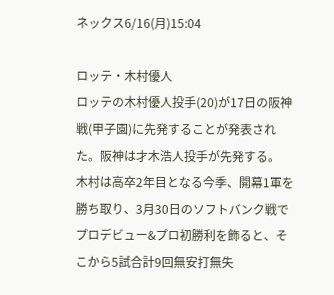ネックス6/16(月)15:04

ロッテ・木村優人
ロッテの木村優人投手(20)が17日の阪神戦(甲子園)に先発することが発表された。阪神は才木浩人投手が先発する。
木村は高卒2年目となる今季、開幕1軍を勝ち取り、3月30日のソフトバンク戦でプロデビュー&プロ初勝利を飾ると、そこから5試合計9回無安打無失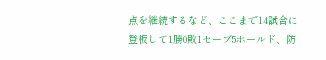点を継続するなど、ここまで14試合に登板して1勝0敗1セーブ5ホールド、防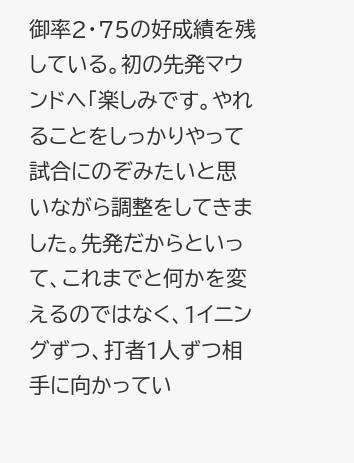御率2・75の好成績を残している。初の先発マウンドへ「楽しみです。やれることをしっかりやって試合にのぞみたいと思いながら調整をしてきました。先発だからといって、これまでと何かを変えるのではなく、1イニングずつ、打者1人ずつ相手に向かってい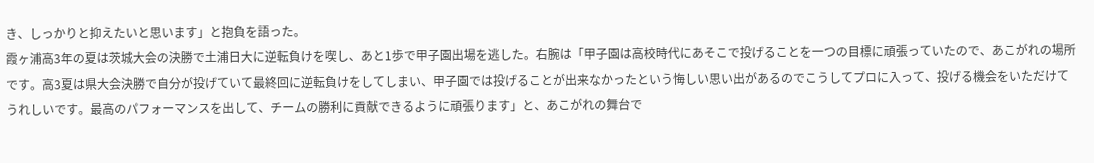き、しっかりと抑えたいと思います」と抱負を語った。
霞ヶ浦高3年の夏は茨城大会の決勝で土浦日大に逆転負けを喫し、あと1歩で甲子園出場を逃した。右腕は「甲子園は高校時代にあそこで投げることを一つの目標に頑張っていたので、あこがれの場所です。高3夏は県大会決勝で自分が投げていて最終回に逆転負けをしてしまい、甲子園では投げることが出来なかったという悔しい思い出があるのでこうしてプロに入って、投げる機会をいただけてうれしいです。最高のパフォーマンスを出して、チームの勝利に貢献できるように頑張ります」と、あこがれの舞台で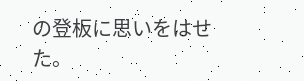の登板に思いをはせた。